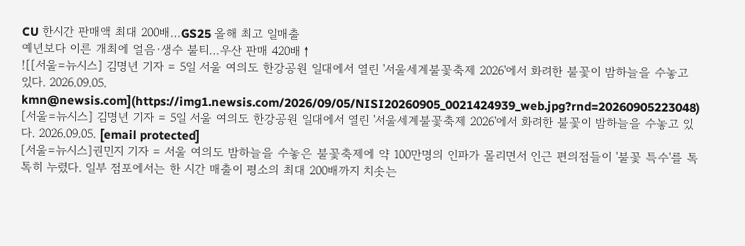CU 한시간 판매액 최대 200배…GS25 올해 최고 일매출
예년보다 이른 개최에 얼음·생수 불티…우산 판매 420배↑
![[서울=뉴시스] 김명년 기자 = 5일 서울 여의도 한강공원 일대에서 열린 '서울세계불꽃축제 2026'에서 화려한 불꽃이 밤하늘을 수놓고 있다. 2026.09.05. kmn@newsis.com](https://img1.newsis.com/2026/09/05/NISI20260905_0021424939_web.jpg?rnd=20260905223048)
[서울=뉴시스] 김명년 기자 = 5일 서울 여의도 한강공원 일대에서 열린 '서울세계불꽃축제 2026'에서 화려한 불꽃이 밤하늘을 수놓고 있다. 2026.09.05. [email protected]
[서울=뉴시스]권민지 기자 = 서울 여의도 밤하늘을 수놓은 불꽃축제에 약 100만명의 인파가 몰리면서 인근 편의점들이 '불꽃 특수'를 톡톡히 누렸다. 일부 점포에서는 한 시간 매출이 평소의 최대 200배까지 치솟는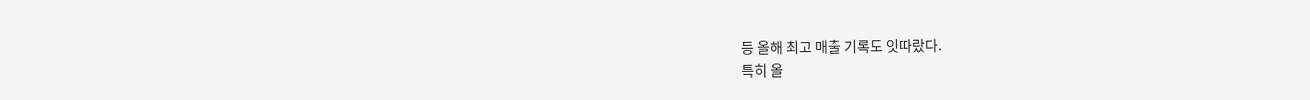등 올해 최고 매출 기록도 잇따랐다.
특히 올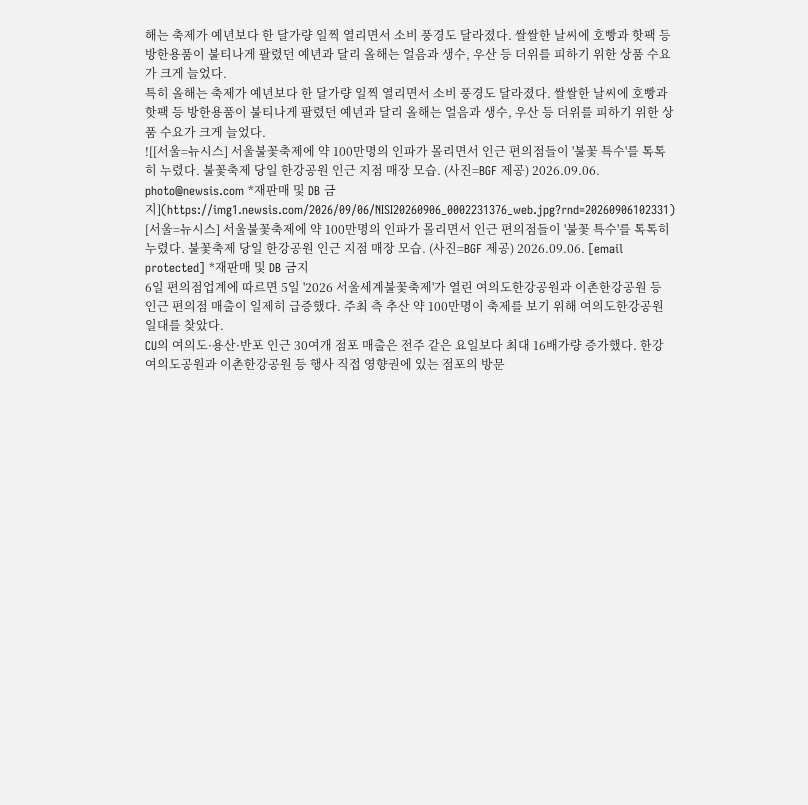해는 축제가 예년보다 한 달가량 일찍 열리면서 소비 풍경도 달라졌다. 쌀쌀한 날씨에 호빵과 핫팩 등 방한용품이 불티나게 팔렸던 예년과 달리 올해는 얼음과 생수, 우산 등 더위를 피하기 위한 상품 수요가 크게 늘었다.
특히 올해는 축제가 예년보다 한 달가량 일찍 열리면서 소비 풍경도 달라졌다. 쌀쌀한 날씨에 호빵과 핫팩 등 방한용품이 불티나게 팔렸던 예년과 달리 올해는 얼음과 생수, 우산 등 더위를 피하기 위한 상품 수요가 크게 늘었다.
![[서울=뉴시스] 서울불꽃축제에 약 100만명의 인파가 몰리면서 인근 편의점들이 '불꽃 특수'를 톡톡히 누렸다. 불꽃축제 당일 한강공원 인근 지점 매장 모습. (사진=BGF 제공) 2026.09.06. photo@newsis.com *재판매 및 DB 금지](https://img1.newsis.com/2026/09/06/NISI20260906_0002231376_web.jpg?rnd=20260906102331)
[서울=뉴시스] 서울불꽃축제에 약 100만명의 인파가 몰리면서 인근 편의점들이 '불꽃 특수'를 톡톡히 누렸다. 불꽃축제 당일 한강공원 인근 지점 매장 모습. (사진=BGF 제공) 2026.09.06. [email protected] *재판매 및 DB 금지
6일 편의점업계에 따르면 5일 '2026 서울세계불꽃축제'가 열린 여의도한강공원과 이촌한강공원 등 인근 편의점 매출이 일제히 급증했다. 주최 측 추산 약 100만명이 축제를 보기 위해 여의도한강공원 일대를 찾았다.
CU의 여의도·용산·반포 인근 30여개 점포 매출은 전주 같은 요일보다 최대 16배가량 증가했다. 한강여의도공원과 이촌한강공원 등 행사 직접 영향권에 있는 점포의 방문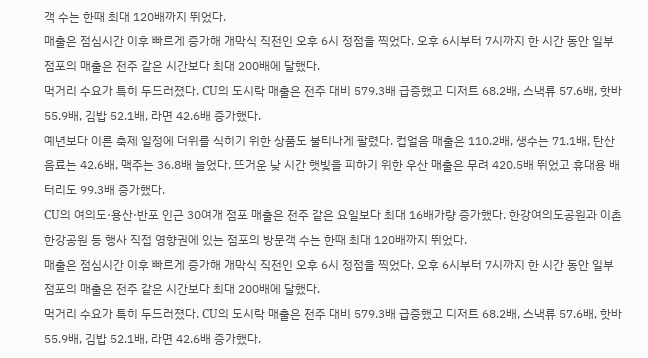객 수는 한때 최대 120배까지 뛰었다.
매출은 점심시간 이후 빠르게 증가해 개막식 직전인 오후 6시 정점을 찍었다. 오후 6시부터 7시까지 한 시간 동안 일부 점포의 매출은 전주 같은 시간보다 최대 200배에 달했다.
먹거리 수요가 특히 두드러졌다. CU의 도시락 매출은 전주 대비 579.3배 급증했고 디저트 68.2배, 스낵류 57.6배, 핫바 55.9배, 김밥 52.1배, 라면 42.6배 증가했다.
예년보다 이른 축제 일정에 더위를 식히기 위한 상품도 불티나게 팔렸다. 컵얼음 매출은 110.2배, 생수는 71.1배, 탄산음료는 42.6배, 맥주는 36.8배 늘었다. 뜨거운 낮 시간 햇빛을 피하기 위한 우산 매출은 무려 420.5배 뛰었고 휴대용 배터리도 99.3배 증가했다.
CU의 여의도·용산·반포 인근 30여개 점포 매출은 전주 같은 요일보다 최대 16배가량 증가했다. 한강여의도공원과 이촌한강공원 등 행사 직접 영향권에 있는 점포의 방문객 수는 한때 최대 120배까지 뛰었다.
매출은 점심시간 이후 빠르게 증가해 개막식 직전인 오후 6시 정점을 찍었다. 오후 6시부터 7시까지 한 시간 동안 일부 점포의 매출은 전주 같은 시간보다 최대 200배에 달했다.
먹거리 수요가 특히 두드러졌다. CU의 도시락 매출은 전주 대비 579.3배 급증했고 디저트 68.2배, 스낵류 57.6배, 핫바 55.9배, 김밥 52.1배, 라면 42.6배 증가했다.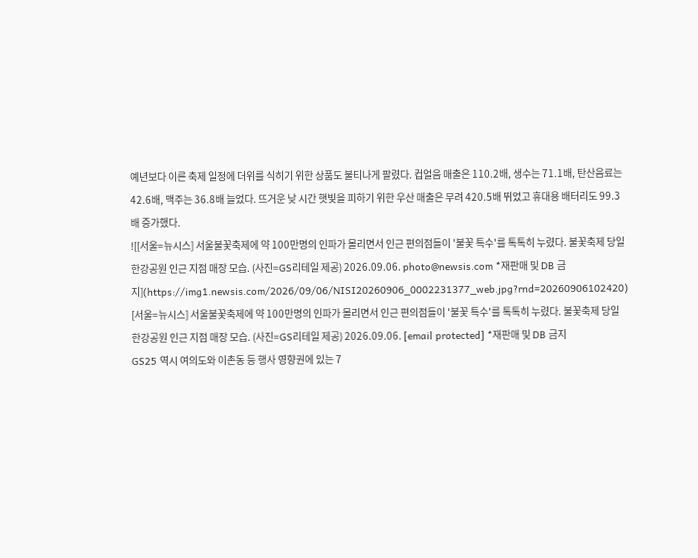예년보다 이른 축제 일정에 더위를 식히기 위한 상품도 불티나게 팔렸다. 컵얼음 매출은 110.2배, 생수는 71.1배, 탄산음료는 42.6배, 맥주는 36.8배 늘었다. 뜨거운 낮 시간 햇빛을 피하기 위한 우산 매출은 무려 420.5배 뛰었고 휴대용 배터리도 99.3배 증가했다.
![[서울=뉴시스] 서울불꽃축제에 약 100만명의 인파가 몰리면서 인근 편의점들이 '불꽃 특수'를 톡톡히 누렸다. 불꽃축제 당일 한강공원 인근 지점 매장 모습. (사진=GS리테일 제공) 2026.09.06. photo@newsis.com *재판매 및 DB 금지](https://img1.newsis.com/2026/09/06/NISI20260906_0002231377_web.jpg?rnd=20260906102420)
[서울=뉴시스] 서울불꽃축제에 약 100만명의 인파가 몰리면서 인근 편의점들이 '불꽃 특수'를 톡톡히 누렸다. 불꽃축제 당일 한강공원 인근 지점 매장 모습. (사진=GS리테일 제공) 2026.09.06. [email protected] *재판매 및 DB 금지
GS25 역시 여의도와 이촌동 등 행사 영향권에 있는 7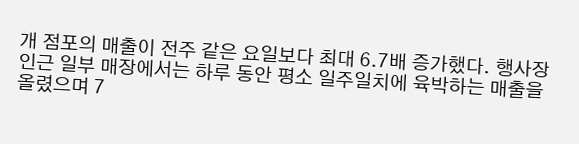개 점포의 매출이 전주 같은 요일보다 최대 6.7배 증가했다. 행사장 인근 일부 매장에서는 하루 동안 평소 일주일치에 육박하는 매출을 올렸으며 7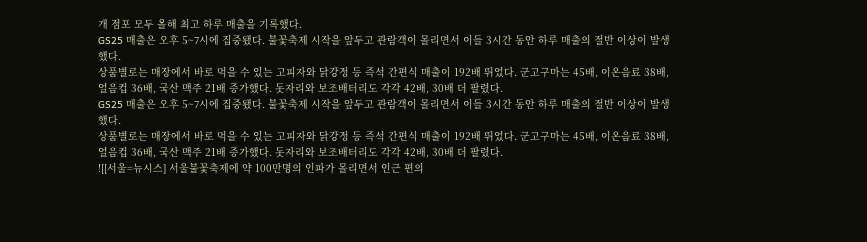개 점포 모두 올해 최고 하루 매출을 기록했다.
GS25 매출은 오후 5~7시에 집중됐다. 불꽃축제 시작을 앞두고 관람객이 몰리면서 이들 3시간 동안 하루 매출의 절반 이상이 발생했다.
상품별로는 매장에서 바로 먹을 수 있는 고피자와 닭강정 등 즉석 간편식 매출이 192배 뛰었다. 군고구마는 45배, 이온음료 38배, 얼음컵 36배, 국산 맥주 21배 증가했다. 돗자리와 보조배터리도 각각 42배, 30배 더 팔렸다.
GS25 매출은 오후 5~7시에 집중됐다. 불꽃축제 시작을 앞두고 관람객이 몰리면서 이들 3시간 동안 하루 매출의 절반 이상이 발생했다.
상품별로는 매장에서 바로 먹을 수 있는 고피자와 닭강정 등 즉석 간편식 매출이 192배 뛰었다. 군고구마는 45배, 이온음료 38배, 얼음컵 36배, 국산 맥주 21배 증가했다. 돗자리와 보조배터리도 각각 42배, 30배 더 팔렸다.
![[서울=뉴시스] 서울불꽃축제에 약 100만명의 인파가 몰리면서 인근 편의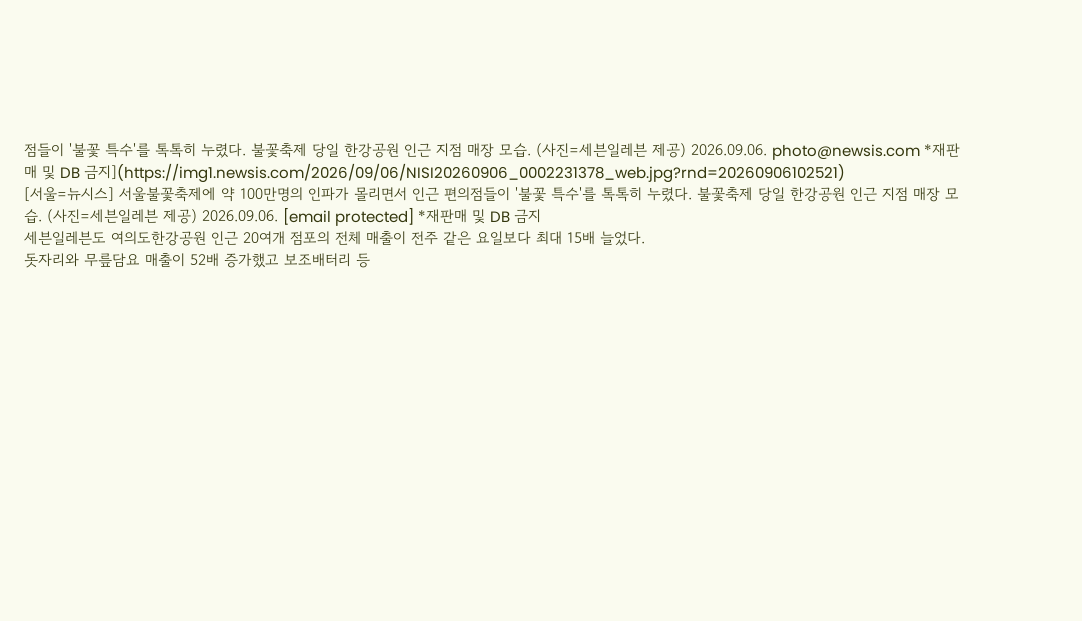점들이 '불꽃 특수'를 톡톡히 누렸다. 불꽃축제 당일 한강공원 인근 지점 매장 모습. (사진=세븐일레븐 제공) 2026.09.06. photo@newsis.com *재판매 및 DB 금지](https://img1.newsis.com/2026/09/06/NISI20260906_0002231378_web.jpg?rnd=20260906102521)
[서울=뉴시스] 서울불꽃축제에 약 100만명의 인파가 몰리면서 인근 편의점들이 '불꽃 특수'를 톡톡히 누렸다. 불꽃축제 당일 한강공원 인근 지점 매장 모습. (사진=세븐일레븐 제공) 2026.09.06. [email protected] *재판매 및 DB 금지
세븐일레븐도 여의도한강공원 인근 20여개 점포의 전체 매출이 전주 같은 요일보다 최대 15배 늘었다.
돗자리와 무릎담요 매출이 52배 증가했고 보조배터리 등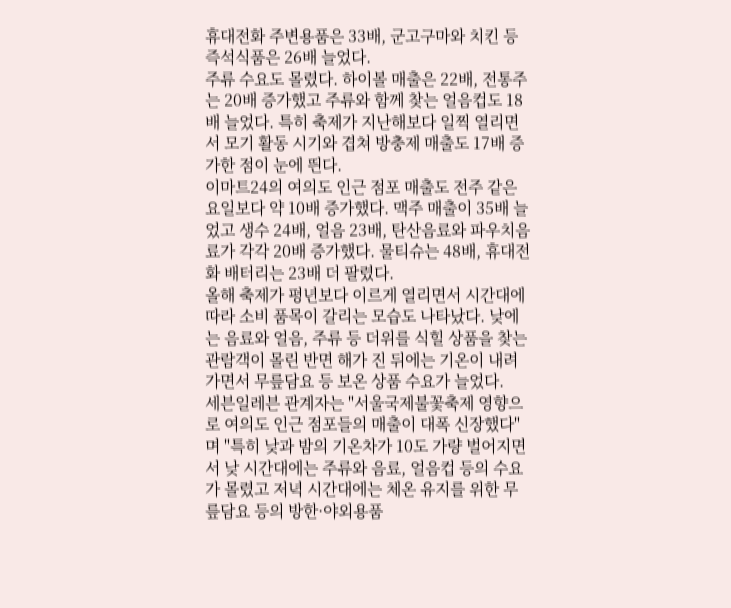휴대전화 주변용품은 33배, 군고구마와 치킨 등 즉석식품은 26배 늘었다.
주류 수요도 몰렸다. 하이볼 매출은 22배, 전통주는 20배 증가했고 주류와 함께 찾는 얼음컵도 18배 늘었다. 특히 축제가 지난해보다 일찍 열리면서 모기 활동 시기와 겹쳐 방충제 매출도 17배 증가한 점이 눈에 띈다.
이마트24의 여의도 인근 점포 매출도 전주 같은 요일보다 약 10배 증가했다. 맥주 매출이 35배 늘었고 생수 24배, 얼음 23배, 탄산음료와 파우치음료가 각각 20배 증가했다. 물티슈는 48배, 휴대전화 배터리는 23배 더 팔렸다.
올해 축제가 평년보다 이르게 열리면서 시간대에 따라 소비 품목이 갈리는 모습도 나타났다. 낮에는 음료와 얼음, 주류 등 더위를 식힐 상품을 찾는 관람객이 몰린 반면 해가 진 뒤에는 기온이 내려가면서 무릎담요 등 보온 상품 수요가 늘었다.
세븐일레븐 관계자는 "서울국제불꽃축제 영향으로 여의도 인근 점포들의 매출이 대폭 신장했다"며 "특히 낮과 밤의 기온차가 10도 가량 벌어지면서 낮 시간대에는 주류와 음료, 얼음컵 등의 수요가 몰렸고 저녁 시간대에는 체온 유지를 위한 무릎담요 등의 방한·야외용품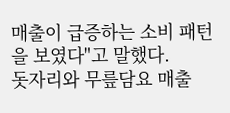매출이 급증하는 소비 패턴을 보였다"고 말했다.
돗자리와 무릎담요 매출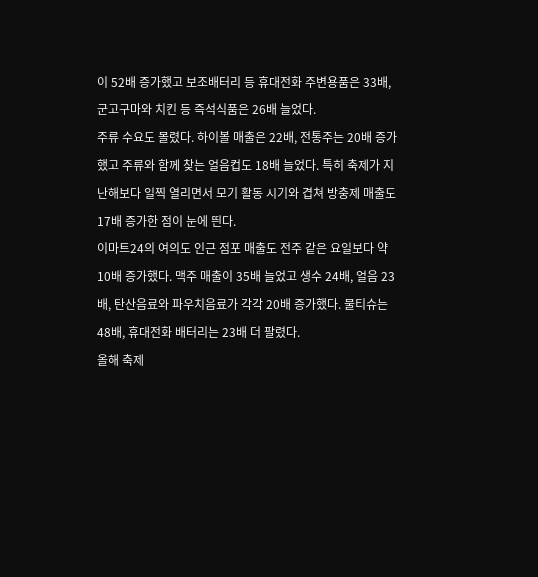이 52배 증가했고 보조배터리 등 휴대전화 주변용품은 33배, 군고구마와 치킨 등 즉석식품은 26배 늘었다.
주류 수요도 몰렸다. 하이볼 매출은 22배, 전통주는 20배 증가했고 주류와 함께 찾는 얼음컵도 18배 늘었다. 특히 축제가 지난해보다 일찍 열리면서 모기 활동 시기와 겹쳐 방충제 매출도 17배 증가한 점이 눈에 띈다.
이마트24의 여의도 인근 점포 매출도 전주 같은 요일보다 약 10배 증가했다. 맥주 매출이 35배 늘었고 생수 24배, 얼음 23배, 탄산음료와 파우치음료가 각각 20배 증가했다. 물티슈는 48배, 휴대전화 배터리는 23배 더 팔렸다.
올해 축제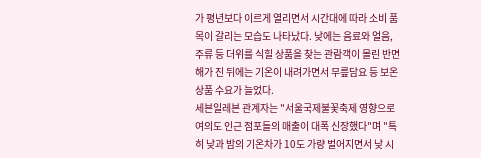가 평년보다 이르게 열리면서 시간대에 따라 소비 품목이 갈리는 모습도 나타났다. 낮에는 음료와 얼음, 주류 등 더위를 식힐 상품을 찾는 관람객이 몰린 반면 해가 진 뒤에는 기온이 내려가면서 무릎담요 등 보온 상품 수요가 늘었다.
세븐일레븐 관계자는 "서울국제불꽃축제 영향으로 여의도 인근 점포들의 매출이 대폭 신장했다"며 "특히 낮과 밤의 기온차가 10도 가량 벌어지면서 낮 시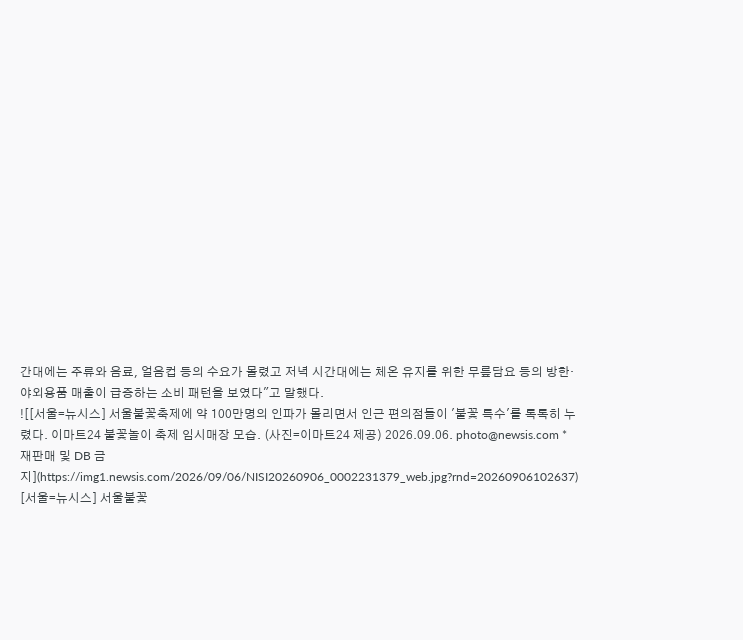간대에는 주류와 음료, 얼음컵 등의 수요가 몰렸고 저녁 시간대에는 체온 유지를 위한 무릎담요 등의 방한·야외용품 매출이 급증하는 소비 패턴을 보였다"고 말했다.
![[서울=뉴시스] 서울불꽃축제에 약 100만명의 인파가 몰리면서 인근 편의점들이 '불꽃 특수'를 톡톡히 누렸다. 이마트24 불꽃놀이 축제 임시매장 모습. (사진=이마트24 제공) 2026.09.06. photo@newsis.com *재판매 및 DB 금지](https://img1.newsis.com/2026/09/06/NISI20260906_0002231379_web.jpg?rnd=20260906102637)
[서울=뉴시스] 서울불꽃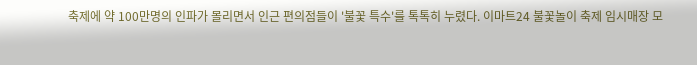축제에 약 100만명의 인파가 몰리면서 인근 편의점들이 '불꽃 특수'를 톡톡히 누렸다. 이마트24 불꽃놀이 축제 임시매장 모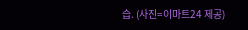습. (사진=이마트24 제공)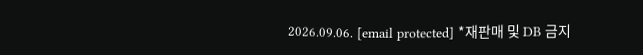2026.09.06. [email protected] *재판매 및 DB 금지